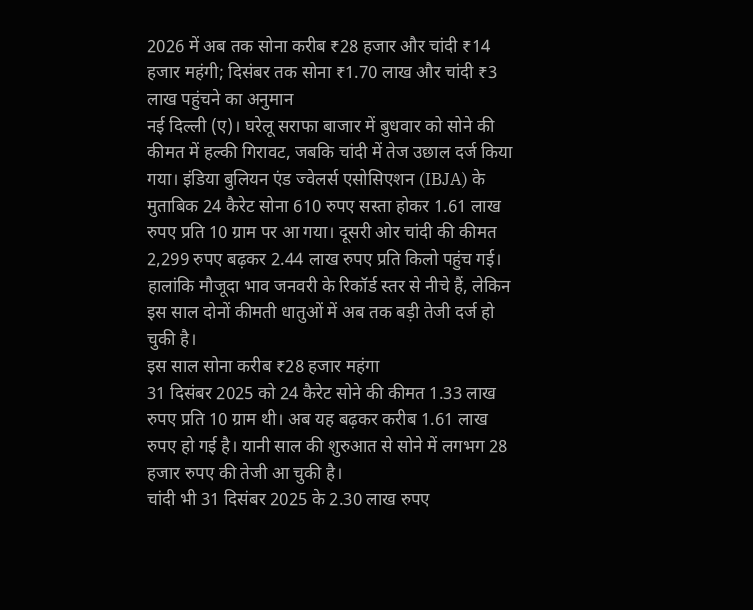2026 में अब तक सोना करीब ₹28 हजार और चांदी ₹14 हजार महंगी; दिसंबर तक सोना ₹1.70 लाख और चांदी ₹3 लाख पहुंचने का अनुमान
नई दिल्ली (ए)। घरेलू सराफा बाजार में बुधवार को सोने की कीमत में हल्की गिरावट, जबकि चांदी में तेज उछाल दर्ज किया गया। इंडिया बुलियन एंड ज्वेलर्स एसोसिएशन (IBJA) के मुताबिक 24 कैरेट सोना 610 रुपए सस्ता होकर 1.61 लाख रुपए प्रति 10 ग्राम पर आ गया। दूसरी ओर चांदी की कीमत 2,299 रुपए बढ़कर 2.44 लाख रुपए प्रति किलो पहुंच गई। हालांकि मौजूदा भाव जनवरी के रिकॉर्ड स्तर से नीचे हैं, लेकिन इस साल दोनों कीमती धातुओं में अब तक बड़ी तेजी दर्ज हो चुकी है।
इस साल सोना करीब ₹28 हजार महंगा
31 दिसंबर 2025 को 24 कैरेट सोने की कीमत 1.33 लाख रुपए प्रति 10 ग्राम थी। अब यह बढ़कर करीब 1.61 लाख रुपए हो गई है। यानी साल की शुरुआत से सोने में लगभग 28 हजार रुपए की तेजी आ चुकी है।
चांदी भी 31 दिसंबर 2025 के 2.30 लाख रुपए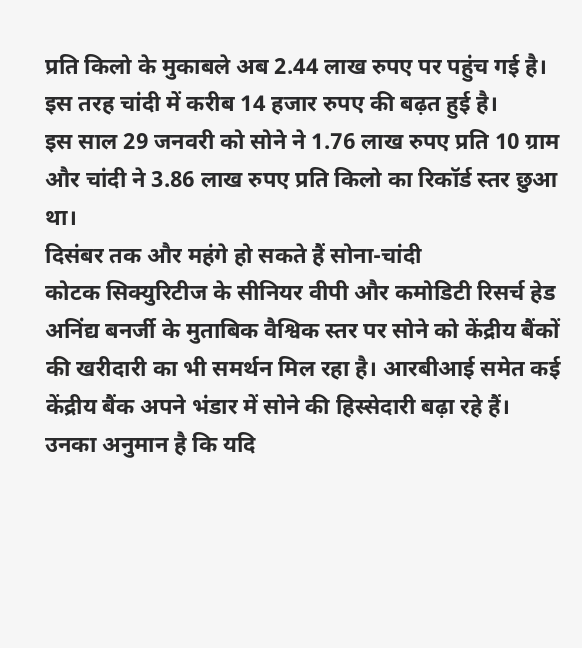प्रति किलो के मुकाबले अब 2.44 लाख रुपए पर पहुंच गई है। इस तरह चांदी में करीब 14 हजार रुपए की बढ़त हुई है।
इस साल 29 जनवरी को सोने ने 1.76 लाख रुपए प्रति 10 ग्राम और चांदी ने 3.86 लाख रुपए प्रति किलो का रिकॉर्ड स्तर छुआ था।
दिसंबर तक और महंगे हो सकते हैं सोना-चांदी
कोटक सिक्युरिटीज के सीनियर वीपी और कमोडिटी रिसर्च हेड अनिंद्य बनर्जी के मुताबिक वैश्विक स्तर पर सोने को केंद्रीय बैंकों की खरीदारी का भी समर्थन मिल रहा है। आरबीआई समेत कई केंद्रीय बैंक अपने भंडार में सोने की हिस्सेदारी बढ़ा रहे हैं।
उनका अनुमान है कि यदि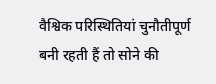वैश्विक परिस्थितियां चुनौतीपूर्ण बनी रहती हैं तो सोने की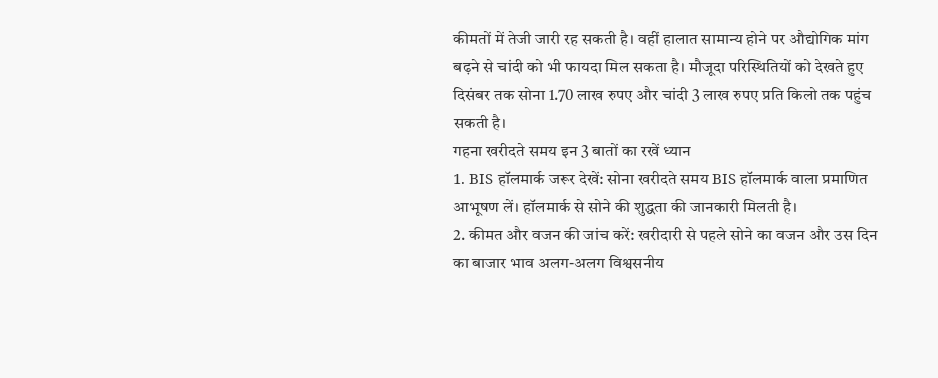कीमतों में तेजी जारी रह सकती है। वहीं हालात सामान्य होने पर औद्योगिक मांग बढ़ने से चांदी को भी फायदा मिल सकता है। मौजूदा परिस्थितियों को देखते हुए दिसंबर तक सोना 1.70 लाख रुपए और चांदी 3 लाख रुपए प्रति किलो तक पहुंच सकती है।
गहना खरीदते समय इन 3 बातों का रखें ध्यान
1. BIS हॉलमार्क जरूर देखें: सोना खरीदते समय BIS हॉलमार्क वाला प्रमाणित आभूषण लें। हॉलमार्क से सोने की शुद्धता की जानकारी मिलती है।
2. कीमत और वजन की जांच करें: खरीदारी से पहले सोने का वजन और उस दिन का बाजार भाव अलग-अलग विश्वसनीय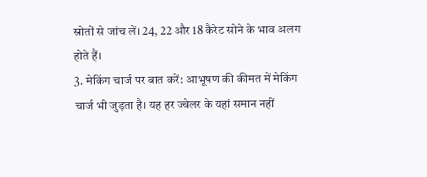स्रोतों से जांच लें। 24, 22 और 18 कैरेट सोने के भाव अलग होते हैं।
3. मेकिंग चार्ज पर बात करें: आभूषण की कीमत में मेकिंग चार्ज भी जुड़ता है। यह हर ज्वेलर के यहां समान नहीं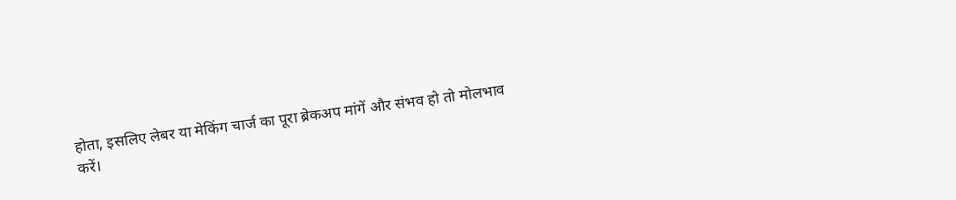होता, इसलिए लेबर या मेकिंग चार्ज का पूरा ब्रेकअप मांगें और संभव हो तो मोलभाव करें।